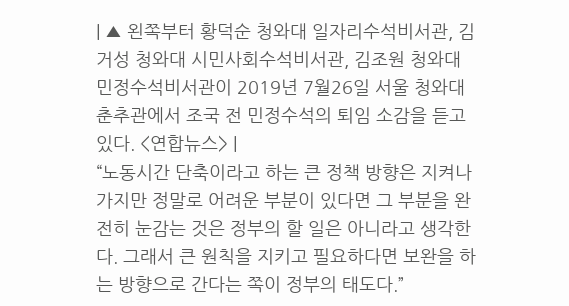| ▲ 왼쪽부터 황덕순 청와대 일자리수석비서관, 김거성 청와대 시민사회수석비서관, 김조원 청와대 민정수석비서관이 2019년 7월26일 서울 청와대 춘추관에서 조국 전 민정수석의 퇴임 소감을 듣고 있다. <연합뉴스> |
“노동시간 단축이라고 하는 큰 정책 방향은 지켜나가지만 정말로 어려운 부분이 있다면 그 부분을 완전히 눈감는 것은 정부의 할 일은 아니라고 생각한다. 그래서 큰 원칙을 지키고 필요하다면 보완을 하는 방향으로 간다는 쪽이 정부의 태도다.”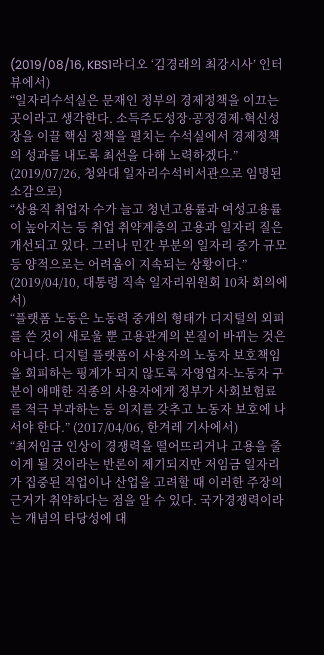(2019/08/16, KBS1라디오 ‘김경래의 최강시사’ 인터뷰에서)
“일자리수석실은 문재인 정부의 경제정책을 이끄는 곳이라고 생각한다. 소득주도성장·공정경제·혁신성장을 이끌 핵심 정책을 펼치는 수석실에서 경제정책의 성과를 내도록 최선을 다해 노력하겠다.” (2019/07/26, 청와대 일자리수석비서관으로 임명된 소감으로)
“상용직 취업자 수가 늘고 청년고용률과 여성고용률이 높아지는 등 취업 취약계층의 고용과 일자리 질은 개선되고 있다. 그러나 민간 부분의 일자리 증가 규모 등 양적으로는 어려움이 지속되는 상황이다.” (2019/04/10, 대통령 직속 일자리위원회 10차 회의에서)
“플랫폼 노동은 노동력 중개의 형태가 디지털의 외피를 쓴 것이 새로울 뿐 고용관계의 본질이 바뀌는 것은 아니다. 디지털 플랫폼이 사용자의 노동자 보호책임을 회피하는 핑계가 되지 않도록 자영업자-노동자 구분이 애매한 직종의 사용자에게 정부가 사회보험료를 적극 부과하는 등 의지를 갖추고 노동자 보호에 나서야 한다.” (2017/04/06, 한겨레 기사에서)
“최저임금 인상이 경쟁력을 떨어뜨리거나 고용을 줄이게 될 것이라는 반론이 제기되지만 저임금 일자리가 집중된 직업이나 산업을 고려할 때 이러한 주장의 근거가 취약하다는 점을 알 수 있다. 국가경쟁력이라는 개념의 타당성에 대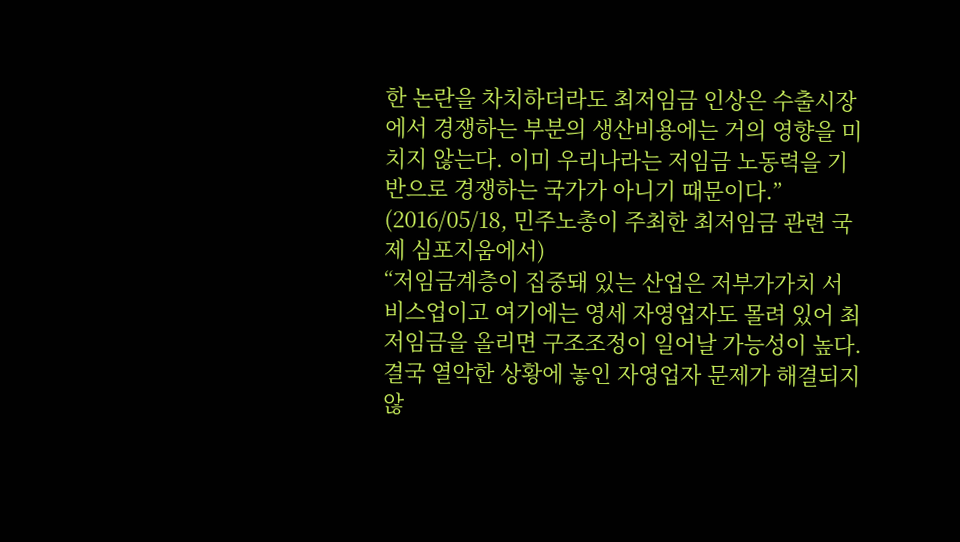한 논란을 차치하더라도 최저임금 인상은 수출시장에서 경쟁하는 부분의 생산비용에는 거의 영향을 미치지 않는다. 이미 우리나라는 저임금 노동력을 기반으로 경쟁하는 국가가 아니기 때문이다.” (2016/05/18, 민주노총이 주최한 최저임금 관련 국제 심포지움에서)
“저임금계층이 집중돼 있는 산업은 저부가가치 서비스업이고 여기에는 영세 자영업자도 몰려 있어 최저임금을 올리면 구조조정이 일어날 가능성이 높다. 결국 열악한 상황에 놓인 자영업자 문제가 해결되지 않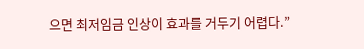으면 최저임금 인상이 효과를 거두기 어렵다.”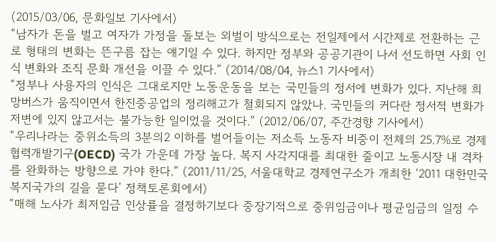(2015/03/06, 문화일보 기사에서)
“남자가 돈을 벌고 여자가 가정을 돌보는 외벌이 방식으로는 전일제에서 시간제로 전환하는 근로 형태의 변화는 뜬구름 잡는 얘기일 수 있다. 하지만 정부와 공공기관이 나서 선도하면 사회 인식 변화와 조직 문화 개선을 이끌 수 있다.” (2014/08/04, 뉴스1 기사에서)
“정부나 사용자의 인식은 그대로지만 노동운동을 보는 국민들의 정서에 변화가 있다. 지난해 희망버스가 움직이면서 한진중공업의 정리해고가 철회되지 않았나. 국민들의 커다란 정서적 변화가 저변에 있지 않고서는 불가능한 일이었을 것이다.” (2012/06/07, 주간경향 기사에서)
“우리나라는 중위소득의 3분의2 이하를 벌어들이는 저소득 노동자 비중이 전체의 25.7%로 경제협력개발기구(OECD) 국가 가운데 가장 높다. 복지 사각지대를 최대한 줄이고 노동시장 내 격차를 완화하는 방향으로 가야 한다.” (2011/11/25, 서울대학교 경제연구소가 개최한 ‘2011 대한민국 복지국가의 길을 묻다’ 정책토론회에서)
“매해 노사가 최저임금 인상률을 결정하기보다 중장기적으로 중위임금이나 평균임금의 일정 수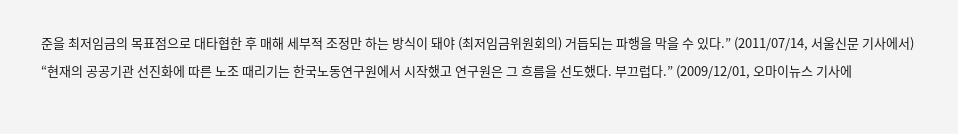준을 최저임금의 목표점으로 대타협한 후 매해 세부적 조정만 하는 방식이 돼야 (최저임금위원회의) 거듭되는 파행을 막을 수 있다.” (2011/07/14, 서울신문 기사에서)
“현재의 공공기관 선진화에 따른 노조 때리기는 한국노동연구원에서 시작했고 연구원은 그 흐름을 선도했다. 부끄럽다.” (2009/12/01, 오마이뉴스 기사에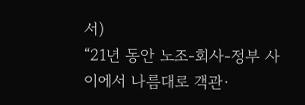서)
“21년 동안 노조-회사-정부 사이에서 나름대로 객관·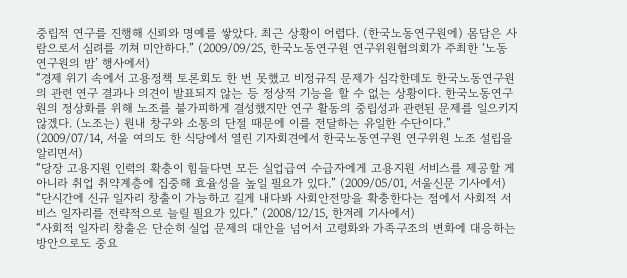중립적 연구를 진행해 신뢰와 명예를 쌓았다. 최근 상황이 어렵다. (한국노동연구원에) 몸담은 사람으로서 심려를 끼쳐 미안하다.” (2009/09/25, 한국노동연구원 연구위원협의회가 주최한 ‘노동연구원의 밤’ 행사에서)
“경제 위기 속에서 고용정책 토론회도 한 번 못했고 비정규직 문제가 심각한데도 한국노동연구원의 관련 연구 결과나 의견이 발표되지 않는 등 정상적 기능을 할 수 없는 상황이다. 한국노동연구원의 정상화를 위해 노조를 불가피하게 결성했지만 연구 활동의 중립성과 관련된 문제를 일으키지 않겠다. (노조는) 원내 창구와 소통의 단절 때문에 이를 전달하는 유일한 수단이다.” (2009/07/14, 서울 여의도 한 식당에서 열린 기자회견에서 한국노동연구원 연구위원 노조 설립을 알리면서)
“당장 고용지원 인력의 확충이 힘들다면 모든 실업급여 수급자에게 고용지원 서비스를 제공할 게 아니라 취업 취약계층에 집중해 효율성을 높일 필요가 있다.” (2009/05/01, 서울신문 기사에서)
“단시간에 신규 일자리 창출이 가능하고 길게 내다봐 사회안전망을 확충한다는 점에서 사회적 서비스 일자리를 전략적으로 늘릴 필요가 있다.” (2008/12/15, 한겨레 기사에서)
“사회적 일자리 창출은 단순히 실업 문제의 대안을 넘어서 고령화와 가족구조의 변화에 대응하는 방안으로도 중요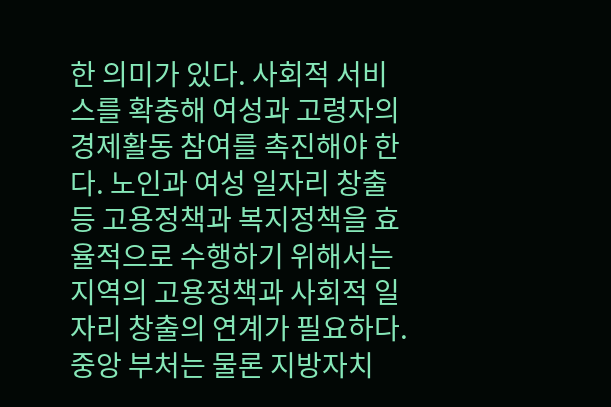한 의미가 있다. 사회적 서비스를 확충해 여성과 고령자의 경제활동 참여를 촉진해야 한다. 노인과 여성 일자리 창출 등 고용정책과 복지정책을 효율적으로 수행하기 위해서는 지역의 고용정책과 사회적 일자리 창출의 연계가 필요하다. 중앙 부처는 물론 지방자치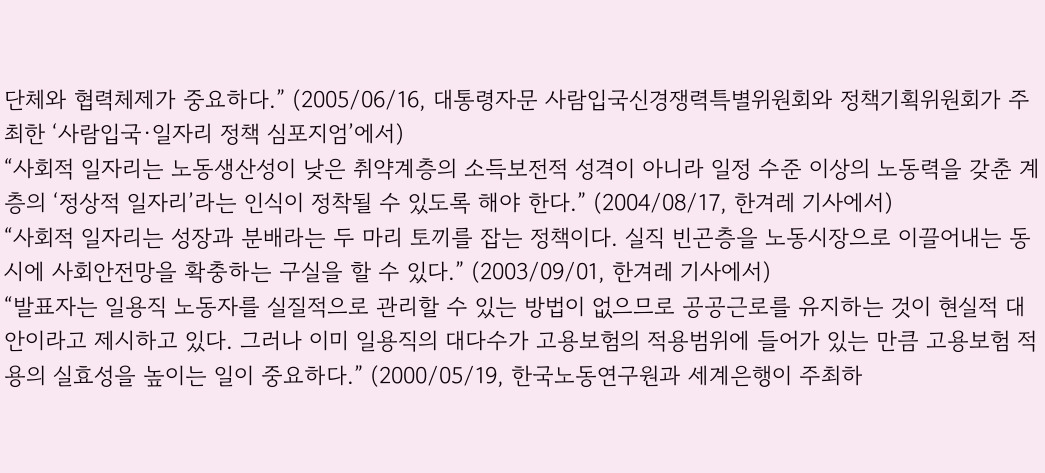단체와 협력체제가 중요하다.” (2005/06/16, 대통령자문 사람입국신경쟁력특별위원회와 정책기획위원회가 주최한 ‘사람입국·일자리 정책 심포지엄’에서)
“사회적 일자리는 노동생산성이 낮은 취약계층의 소득보전적 성격이 아니라 일정 수준 이상의 노동력을 갖춘 계층의 ‘정상적 일자리’라는 인식이 정착될 수 있도록 해야 한다.” (2004/08/17, 한겨레 기사에서)
“사회적 일자리는 성장과 분배라는 두 마리 토끼를 잡는 정책이다. 실직 빈곤층을 노동시장으로 이끌어내는 동시에 사회안전망을 확충하는 구실을 할 수 있다.” (2003/09/01, 한겨레 기사에서)
“발표자는 일용직 노동자를 실질적으로 관리할 수 있는 방법이 없으므로 공공근로를 유지하는 것이 현실적 대안이라고 제시하고 있다. 그러나 이미 일용직의 대다수가 고용보험의 적용범위에 들어가 있는 만큼 고용보험 적용의 실효성을 높이는 일이 중요하다.” (2000/05/19, 한국노동연구원과 세계은행이 주최하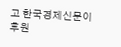고 한국경제신문이 후원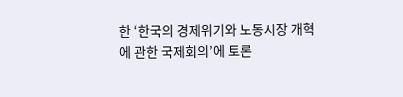한 ‘한국의 경제위기와 노동시장 개혁에 관한 국제회의’에 토론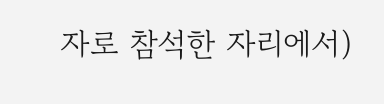자로 참석한 자리에서)